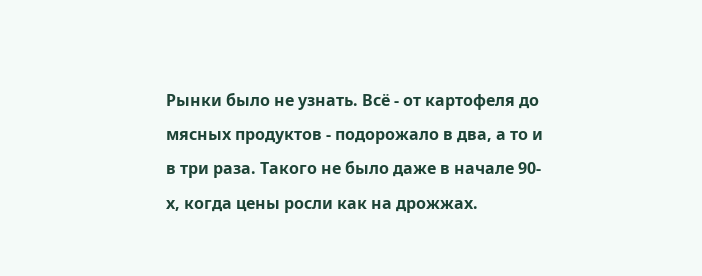Рынки было не узнать. Всё - от картофеля до мясных продуктов - подорожало в два, а то и в три раза. Такого не было даже в начале 90-х, когда цены росли как на дрожжах.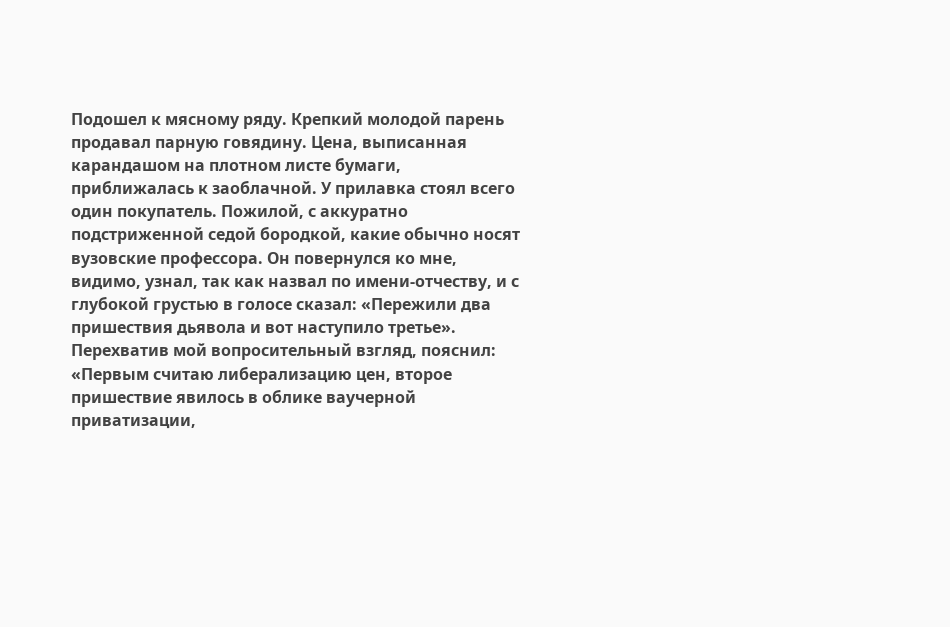Подошел к мясному ряду. Крепкий молодой парень продавал парную говядину. Цена, выписанная карандашом на плотном листе бумаги, приближалась к заоблачной. У прилавка стоял всего один покупатель. Пожилой, с аккуратно подстриженной седой бородкой, какие обычно носят вузовские профессора. Он повернулся ко мне, видимо, узнал, так как назвал по имени-отчеству, и с глубокой грустью в голосе сказал: «Пережили два пришествия дьявола и вот наступило третье». Перехватив мой вопросительный взгляд, пояснил: «Первым считаю либерализацию цен, второе пришествие явилось в облике ваучерной приватизации,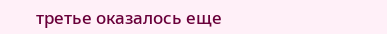третье оказалось еще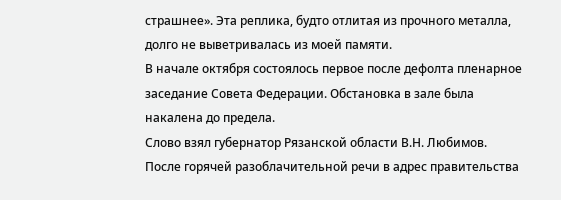страшнее». Эта реплика, будто отлитая из прочного металла, долго не выветривалась из моей памяти.
В начале октября состоялось первое после дефолта пленарное заседание Совета Федерации. Обстановка в зале была накалена до предела.
Слово взял губернатор Рязанской области В.Н. Любимов. После горячей разоблачительной речи в адрес правительства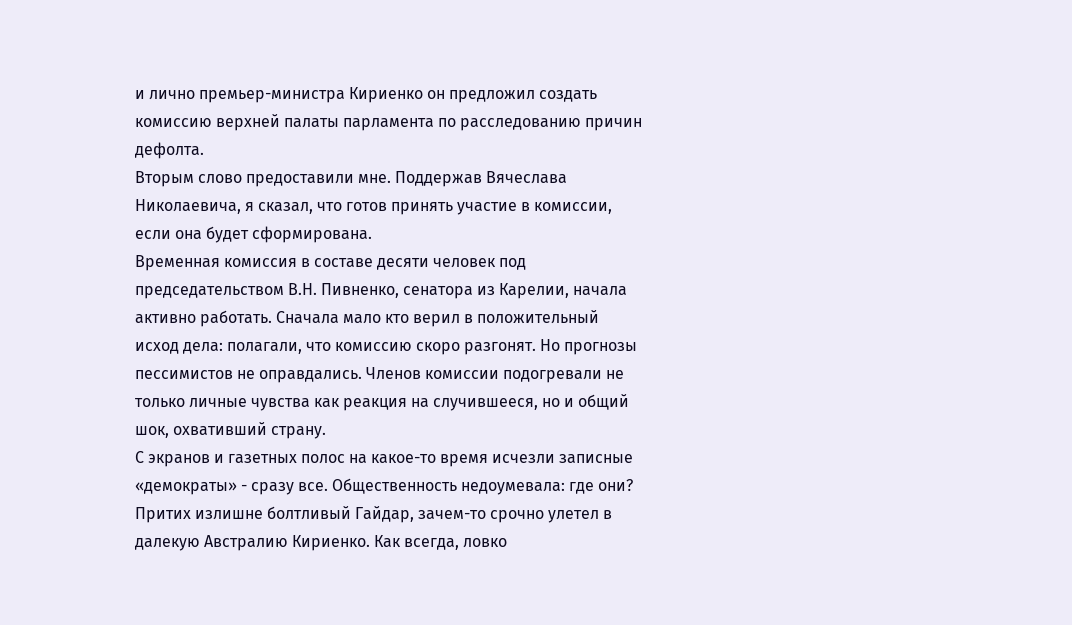и лично премьер-министра Кириенко он предложил создать комиссию верхней палаты парламента по расследованию причин дефолта.
Вторым слово предоставили мне. Поддержав Вячеслава Николаевича, я сказал, что готов принять участие в комиссии, если она будет сформирована.
Временная комиссия в составе десяти человек под председательством В.Н. Пивненко, сенатора из Карелии, начала активно работать. Сначала мало кто верил в положительный исход дела: полагали, что комиссию скоро разгонят. Но прогнозы пессимистов не оправдались. Членов комиссии подогревали не только личные чувства как реакция на случившееся, но и общий шок, охвативший страну.
С экранов и газетных полос на какое-то время исчезли записные «демократы» - сразу все. Общественность недоумевала: где они? Притих излишне болтливый Гайдар, зачем-то срочно улетел в далекую Австралию Кириенко. Как всегда, ловко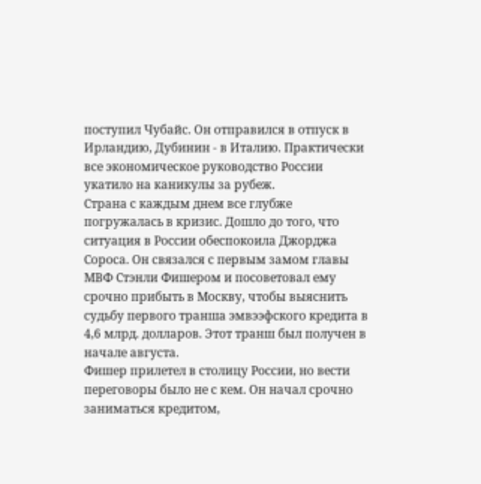поступил Чубайс. Он отправился в отпуск в Ирландию, Дубинин - в Италию. Практически все экономическое руководство России укатило на каникулы за рубеж.
Страна с каждым днем все глубже погружалась в кризис. Дошло до того, что ситуация в России обеспокоила Джорджа Сороса. Он связался с первым замом главы МВФ Стэнли Фишером и посоветовал ему срочно прибыть в Москву, чтобы выяснить судьбу первого транша эмвээфского кредита в 4,6 млрд. долларов. Этот транш был получен в начале августа.
Фишер прилетел в столицу России, но вести переговоры было не с кем. Он начал срочно заниматься кредитом,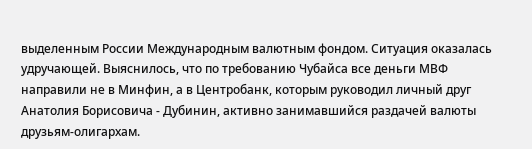выделенным России Международным валютным фондом. Ситуация оказалась удручающей. Выяснилось, что по требованию Чубайса все деньги МВФ направили не в Минфин, а в Центробанк, которым руководил личный друг Анатолия Борисовича - Дубинин, активно занимавшийся раздачей валюты друзьям-олигархам.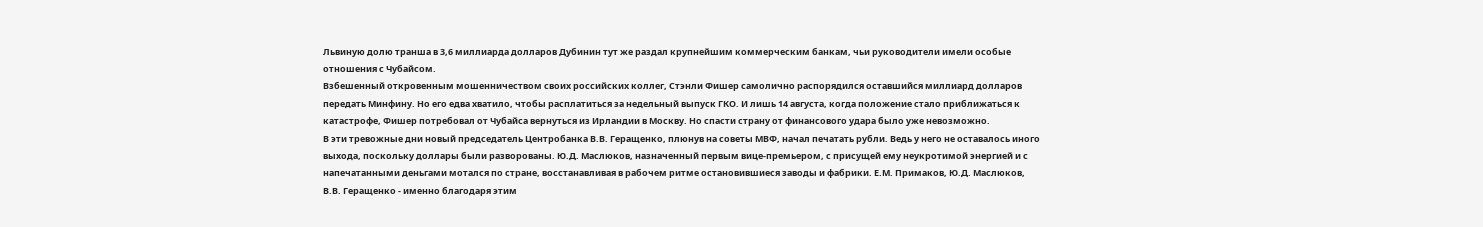Львиную долю транша в 3,6 миллиарда долларов Дубинин тут же раздал крупнейшим коммерческим банкам, чьи руководители имели особые отношения с Чубайсом.
Взбешенный откровенным мошенничеством своих российских коллег, Стэнли Фишер самолично распорядился оставшийся миллиард долларов передать Минфину. Но его едва хватило, чтобы расплатиться за недельный выпуск ГКО. И лишь 14 августа, когда положение стало приближаться к катастрофе, Фишер потребовал от Чубайса вернуться из Ирландии в Москву. Но спасти страну от финансового удара было уже невозможно.
В эти тревожные дни новый председатель Центробанка В.В. Геращенко, плюнув на советы МВФ, начал печатать рубли. Ведь у него не оставалось иного выхода, поскольку доллары были разворованы. Ю.Д. Маслюков, назначенный первым вице-премьером, с присущей ему неукротимой энергией и с напечатанными деньгами мотался по стране, восстанавливая в рабочем ритме остановившиеся заводы и фабрики. Е.М. Примаков, Ю.Д. Маслюков, В.В. Геращенко - именно благодаря этим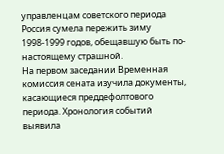управленцам советского периода Россия сумела пережить зиму 1998-1999 годов, обещавшую быть по-настоящему страшной.
На первом заседании Временная комиссия сената изучила документы, касающиеся преддефолтового периода. Хронология событий выявила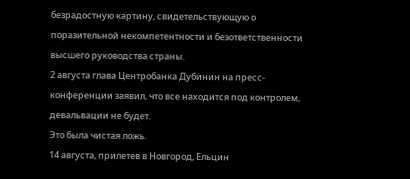безрадостную картину, свидетельствующую о поразительной некомпетентности и безответственности высшего руководства страны.
2 августа глава Центробанка Дубинин на пресс-конференции заявил, что все находится под контролем, девальвации не будет.
Это была чистая ложь.
14 августа, прилетев в Новгород, Ельцин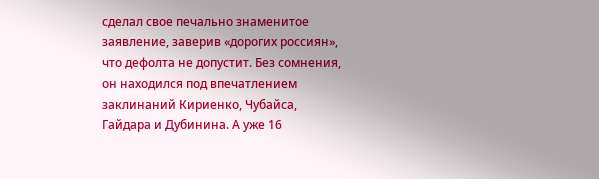сделал свое печально знаменитое заявление, заверив «дорогих россиян», что дефолта не допустит. Без сомнения, он находился под впечатлением заклинаний Кириенко, Чубайса, Гайдара и Дубинина. А уже 16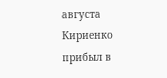августа Кириенко прибыл в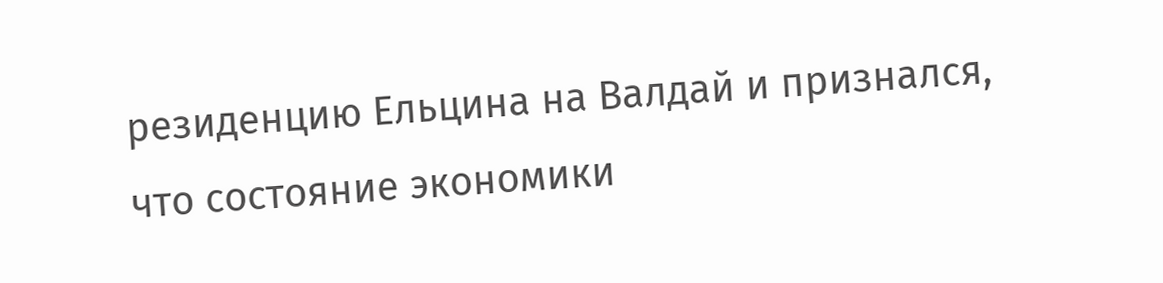резиденцию Ельцина на Валдай и признался, что состояние экономики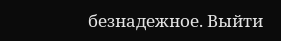безнадежное. Выйти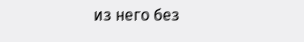из него без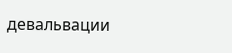девальвации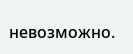невозможно.